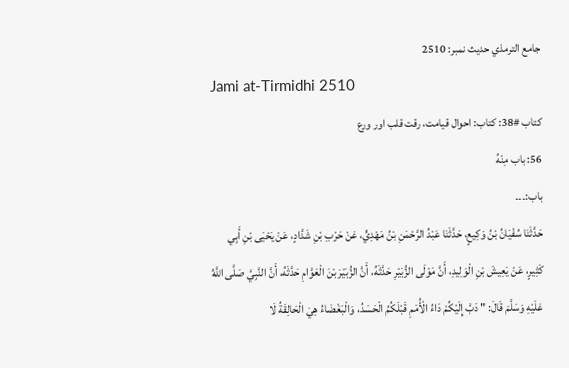جامع الترمذي حدیث نمبر: 2510
Jami at-Tirmidhi 2510
کتاب #38: کتاب: احوال قیامت، رقت قلب اور ورع
56: باب مِنْهُ
باب:۔۔۔
حَدَّثَنَا سُفْيَانُ بْنُ وَكِيعٍ، حَدَّثَنَا عَبْدُ الرَّحْمَنِ بْنُ مَهْدِيٍّ، عَنْ حَرْبِ بْنِ شَدَّادٍ، عَنْ يَحْيَى بْنِ أَبِي كَثِيرٍ، عَنْ يَعِيشَ بْنِ الْوَلِيدِ، أَنَّ مَوْلَى الزُّبَيْرِ حَدَّثَهُ، أَنَّ الزُّبَيْرَ بْنَ الْعَوَّامِ حَدَّثَهُ، أَنَّ النَّبِيَّ صَلَّى اللَّهُ عَلَيْهِ وَسَلَّمَ قَالَ: " دَبَّ إِلَيْكُمْ دَاءُ الْأُمَمِ قَبْلَكُمُ الْحَسَدُ، وَالْبَغْضَاءُ هِيَ الْحَالِقَةُ لَا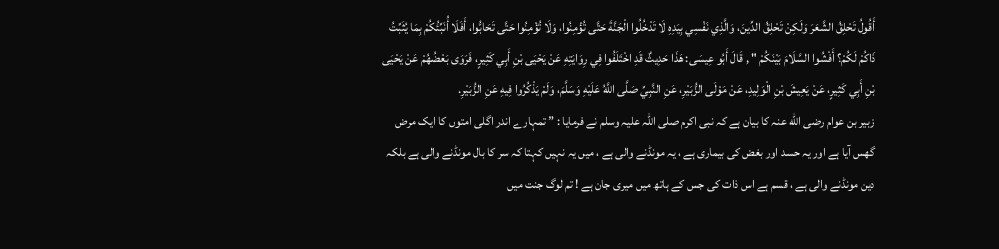أَقُولُ تَحْلِقُ الشَّعَرَ وَلَكِنْ تَحْلِقُ الدِّينَ، وَالَّذِي نَفْسِي بِيَدِهِ لَا تَدْخُلُوا الْجَنَّةَ حَتَّى تُؤْمِنُوا، وَلَا تُؤْمِنُوا حَتَّى تَحَابُّوا، أَفَلَا أُنَبِّئُكُمْ بِمَا يُثَبِّتُ ذَاكُمْ لَكُمْ؟ أَفْشُوا السَّلَامَ بَيْنَكُمْ " , قَالَ أَبُو عِيسَى: هَذَا حَدِيثٌ قَدِ اخْتَلَفُوا فِي رِوَايَتِهِ عَنْ يَحْيَى بْنِ أَبِي كَثِيرٍ، فَرَوَى بَعْضُهُمْ عَنْ يَحْيَى بْنِ أَبِي كَثِيرٍ، عَنْ يَعِيشَ بْنِ الْوَلِيدِ، عَنْ مَوْلَى الزُّبَيْرِ، عَنِ النَّبِيِّ صَلَّى اللَّهُ عَلَيْهِ وَسَلَّمَ، وَلَمْ يَذْكُرُوا فِيهِ عَنِ الزُّبَيْرِ.
زبیر بن عوام رضی الله عنہ کا بیان ہے کہ نبی اکرم صلی اللہ علیہ وسلم نے فرمایا : ” تمہارے اندر اگلی امتوں کا ایک مرض گھس آیا ہے اور یہ حسد اور بغض کی بیماری ہے ، یہ مونڈنے والی ہے ، میں یہ نہیں کہتا کہ سر کا بال مونڈنے والی ہے بلکہ دین مونڈنے والی ہے ، قسم ہے اس ذات کی جس کے ہاتھ میں میری جان ہے ! تم لوگ جنت میں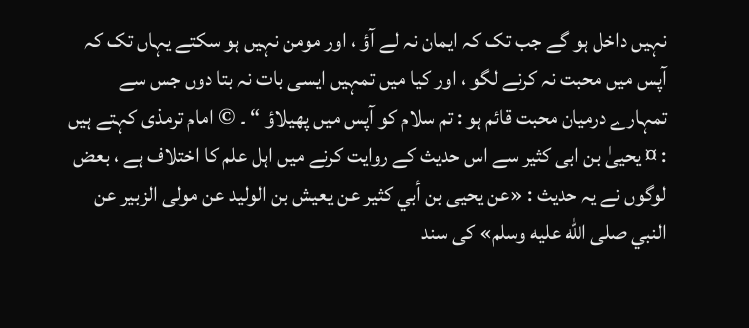نہیں داخل ہو گے جب تک کہ ایمان نہ لے آؤ ، اور مومن نہیں ہو سکتے یہاں تک کہ آپس میں محبت نہ کرنے لگو ، اور کیا میں تمہیں ایسی بات نہ بتا دوں جس سے تمہارے درمیان محبت قائم ہو : تم سلام کو آپس میں پھیلاؤ “ ۔ © امام ترمذی کہتے ہیں : ¤ یحییٰ بن ابی کثیر سے اس حدیث کے روایت کرنے میں اہل علم کا اختلاف ہے ، بعض لوگوں نے یہ حدیث : «عن يحيى بن أبي كثير عن يعيش بن الوليد عن مولى الزبير عن النبي صلى الله عليه وسلم» کی سند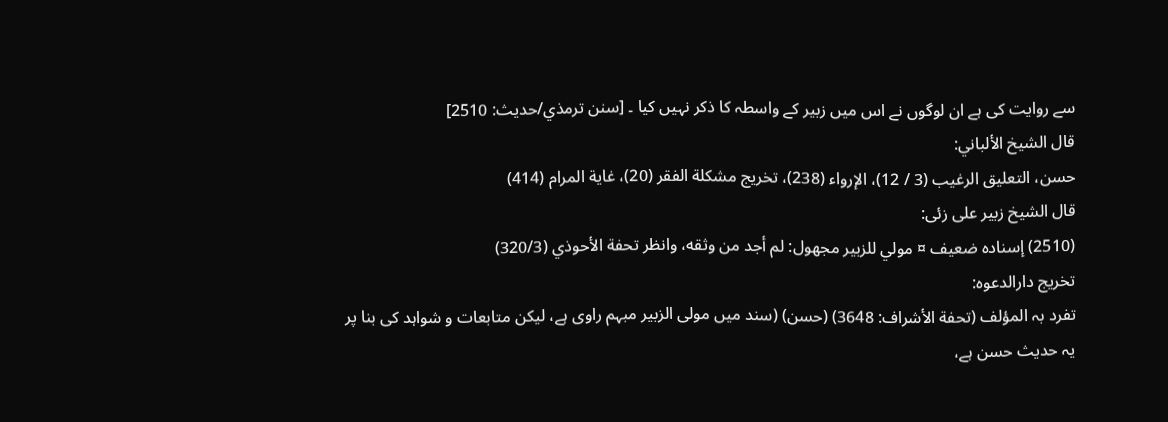سے روایت کی ہے ان لوگوں نے اس میں زبیر کے واسطہ کا ذکر نہیں کیا ۔ [سنن ترمذي/حدیث: 2510]
قال الشيخ الألباني:
حسن، التعليق الرغيب (3 / 12)، الإرواء (238)، تخريج مشكلة الفقر (20)، غاية المرام (414)
قال الشيخ زبیر علی زئی:
(2510) إسناده ضعيف ¤ مولي للزبير مجهول: لم أجد من وثقه، وانظر تحفة الأحوذي (320/3)
تخریج دارالدعوہ:
تفرد بہ المؤلف (تحفة الأشراف: 3648) (حسن) (سند میں مولی الزبیر مبہم راوی ہے، لیکن متابعات و شواہد کی بنا پر یہ حدیث حسن ہے،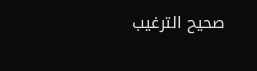صحیح الترغیب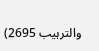والترہیب 2695)